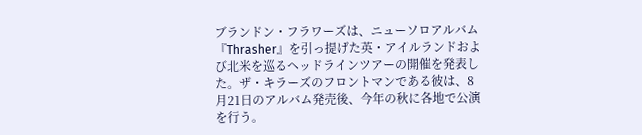ブランドン・フラワーズは、ニューソロアルバム『Thrasher』を引っ提げた英・アイルランドおよび北米を巡るヘッドラインツアーの開催を発表した。ザ・キラーズのフロントマンである彼は、8月21日のアルバム発売後、今年の秋に各地で公演を行う。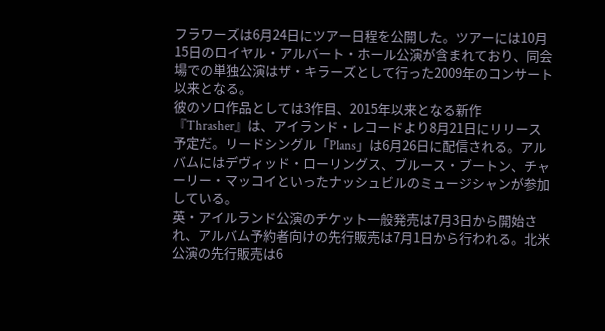フラワーズは6月24日にツアー日程を公開した。ツアーには10月15日のロイヤル・アルバート・ホール公演が含まれており、同会場での単独公演はザ・キラーズとして行った2009年のコンサート以来となる。
彼のソロ作品としては3作目、2015年以来となる新作『Thrasher』は、アイランド・レコードより8月21日にリリース予定だ。リードシングル「Plans」は6月26日に配信される。アルバムにはデヴィッド・ローリングス、ブルース・ブートン、チャーリー・マッコイといったナッシュビルのミュージシャンが参加している。
英・アイルランド公演のチケット一般発売は7月3日から開始され、アルバム予約者向けの先行販売は7月1日から行われる。北米公演の先行販売は6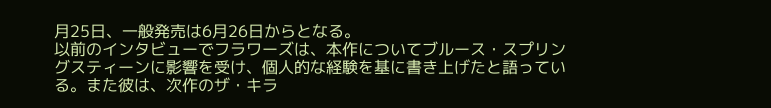月25日、一般発売は6月26日からとなる。
以前のインタビューでフラワーズは、本作についてブルース・スプリングスティーンに影響を受け、個人的な経験を基に書き上げたと語っている。また彼は、次作のザ・キラ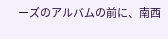ーズのアルバムの前に、南西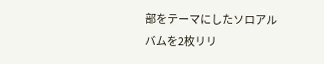部をテーマにしたソロアルバムを2枚リリ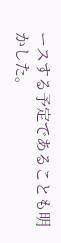ースする予定であることも明かした。